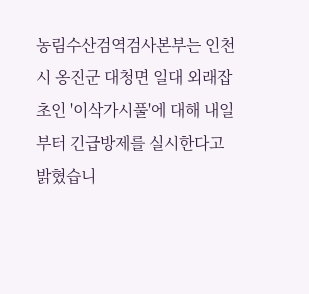농림수산검역검사본부는 인천시 옹진군 대청면 일대 외래잡초인 '이삭가시풀'에 대해 내일부터 긴급방제를 실시한다고 밝혔습니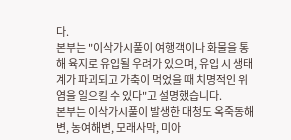다.
본부는 "이삭가시풀이 여행객이나 화물을 통해 육지로 유입될 우려가 있으며, 유입 시 생태계가 파괴되고 가축이 먹었을 때 치명적인 위염을 일으킬 수 있다"고 설명했습니다.
본부는 이삭가시풀이 발생한 대청도 옥죽동해변, 농여해변, 모래사막, 미아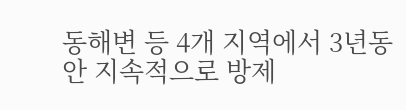동해변 등 4개 지역에서 3년동안 지속적으로 방제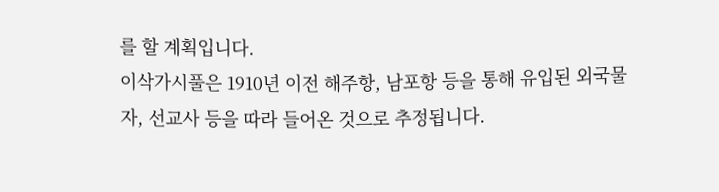를 할 계획입니다.
이삭가시풀은 1910년 이전 해주항, 남포항 등을 통해 유입된 외국물자, 선교사 등을 따라 들어온 것으로 추정됩니다.